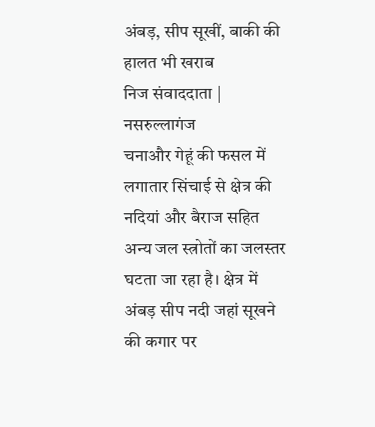अंबड़, सीप सूखीं, बाकी की हालत भी खराब
निज संवाददाता | नसरुल्लागंज
चनाऔर गेहूं की फसल में लगातार सिंचाई से क्षेत्र की नदियां और बैराज सहित अन्य जल स्त्रोतों का जलस्तर घटता जा रहा है। क्षेत्र में अंबड़ सीप नदी जहां सूखने की कगार पर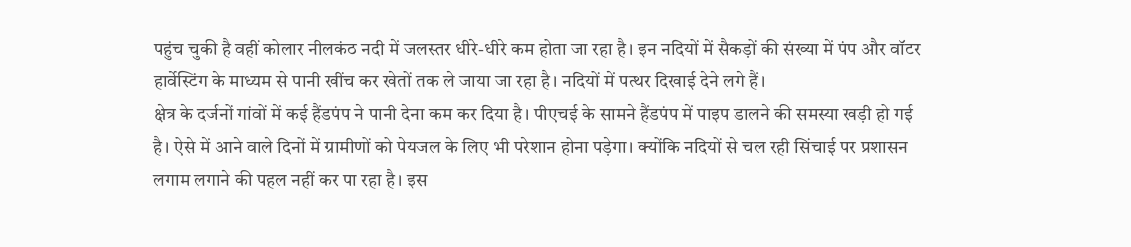पहुंच चुकी है वहीं कोलार नीलकंठ नदी में जलस्तर धीरे-धीरे कम होता जा रहा है। इन नदियों में सैकड़ों की संख्या में पंप और वॉटर हार्वेस्टिंग के माध्यम से पानी खींच कर खेतों तक ले जाया जा रहा है। नदियों में पत्थर दिखाई देने लगे हैं।
क्षेत्र के दर्जनों गांवों में कई हैंडपंप ने पानी देना कम कर दिया है। पीएचई के सामने हैंडपंप में पाइप डालने की समस्या खड़ी हो गई है। ऐसे में आने वाले दिनों में ग्रामीणों को पेयजल के लिए भी परेशान होना पड़ेगा। क्योंकि नदियों से चल रही सिंचाई पर प्रशासन लगाम लगाने की पहल नहीं कर पा रहा है। इस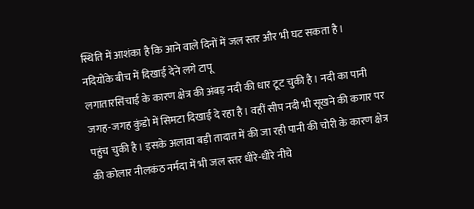स्थिति में आशंका है कि आने वाले दिनों में जल स्तर और भी घट सकता है।
नदियोंके बीच में दिखाई देने लगे टापू
लगातारसिंचाई के कारण क्षेत्र की अंबड़ नदी की धार टूट चुकी है। नदी का पानी जगह-जगह कुंडो में सिमटा दिखाई दे रहा है। वहीं सीप नदी भी सूखने की कगार पर पहुंच चुकी है। इसके अलावा बड़ी तादात में की जा रही पानी की चोरी के कारण क्षेत्र की कोलार नीलकंठ नर्मदा में भी जल स्तर धीरे-धीरे नीचे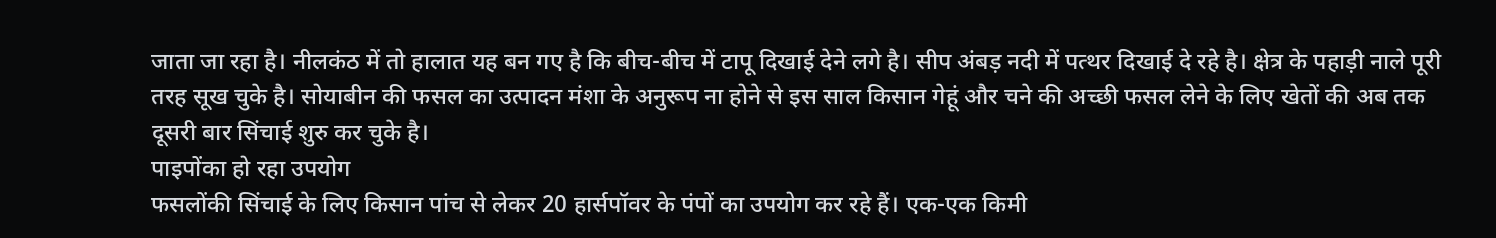जाता जा रहा है। नीलकंठ में तो हालात यह बन गए है कि बीच-बीच में टापू दिखाई देने लगे है। सीप अंबड़ नदी में पत्थर दिखाई दे रहे है। क्षेत्र के पहाड़ी नाले पूरी तरह सूख चुके है। सोयाबीन की फसल का उत्पादन मंशा के अनुरूप ना होने से इस साल किसान गेहूं और चने की अच्छी फसल लेने के लिए खेतों की अब तक दूसरी बार सिंचाई शुरु कर चुके है।
पाइपोंका हो रहा उपयोग
फसलोंकी सिंचाई के लिए किसान पांच से लेकर 20 हार्सपॉवर के पंपों का उपयोग कर रहे हैं। एक-एक किमी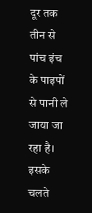दूर तक तीन से पांच इंच के पाइपों से पानी ले जाया जा रहा है। इसके चलते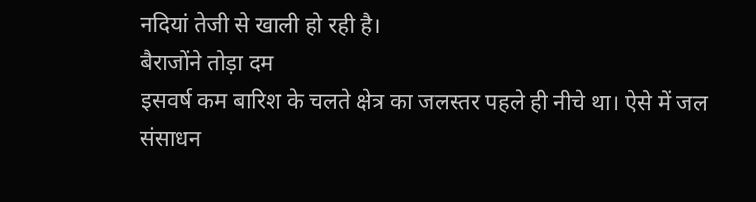नदियां तेजी से खाली हो रही है।
बैराजोंने तोड़ा दम
इसवर्ष कम बारिश के चलते क्षेत्र का जलस्तर पहले ही नीचे था। ऐसे में जल संसाधन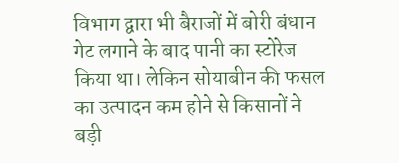विभाग द्वारा भी बैराजों में बोरी बंधान गेट लगाने के बाद पानी का स्टोरेज किया था। लेकिन सोयाबीन की फसल का उत्पादन कम होने से किसानों ने बड़ी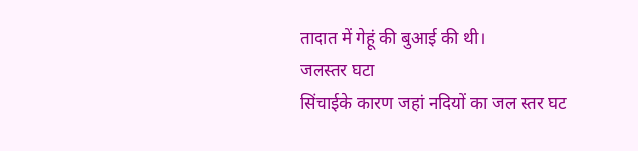तादात में गेहूं की बुआई की थी।
जलस्तर घटा
सिंचाईके कारण जहां नदियों का जल स्तर घट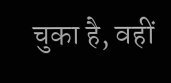चुका है, वहीं